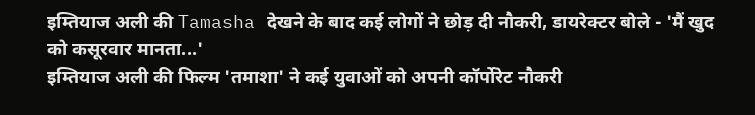इम्तियाज अली की Tamasha देखने के बाद कई लोगों ने छोड़ दी नौकरी, डायरेक्टर बोले - 'मैं खुद को कसूरवार मानता...'
इम्तियाज अली की फिल्म 'तमाशा' ने कई युवाओं को अपनी कॉर्पोरेट नौकरी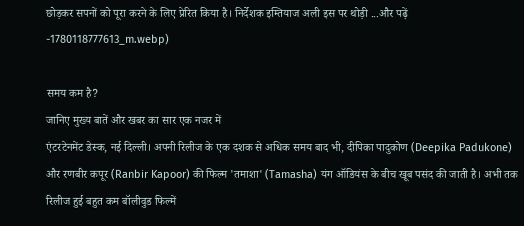छोड़कर सपनों को पूरा करने के लिए प्रेरित किया है। निर्देशक इम्तियाज अली इस पर थोड़ी ...और पढ़ें
-1780118777613_m.webp)

समय कम है?
जानिए मुख्य बातें और खबर का सार एक नजर में
एंटरटेनमेंट डेस्क, नई दिल्ली। अपनी रिलीज के एक दशक से अधिक समय बाद भी, दीपिका पादुकोण (Deepika Padukone) और रणबीर कपूर (Ranbir Kapoor) की फिल्म 'तमाशा' (Tamasha) यंग ऑडियंस के बीच खूब पसंद की जाती है। अभी तक रिलीज हुई बहुत कम बॉलीवुड फिल्में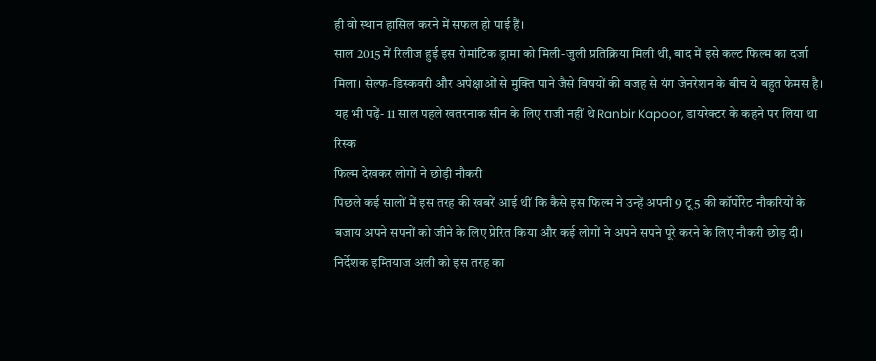ही वो स्थान हासिल करने में सफल हो पाई हैं।
साल 2015 में रिलीज हुई इस रोमांटिक ड्रामा को मिली-जुली प्रतिक्रिया मिली थी, बाद में इसे कल्ट फिल्म का दर्जा मिला। सेल्फ-डिस्कवरी और अपेक्षाओं से मुक्ति पाने जैसे विषयों की वजह से यंग जेनरेशन के बीच ये बहुत फेमस है।
यह भी पढ़ें- 11 साल पहले खतरनाक सीन के लिए राजी नहीं थे Ranbir Kapoor, डायरेक्टर के कहने पर लिया था रिस्क
फिल्म देखकर लोगों ने छोड़ी नौकरी
पिछले कई सालों में इस तरह की खबरें आई थीं कि कैसे इस फिल्म ने उन्हें अपनी 9 टू 5 की कॉर्पोरेट नौकरियों के बजाय अपने सपनों को जीने के लिए प्रेरित किया और कई लोगों ने अपने सपने पूरे करने के लिए नौकरी छोड़ दी। निर्देशक इम्तियाज अली को इस तरह का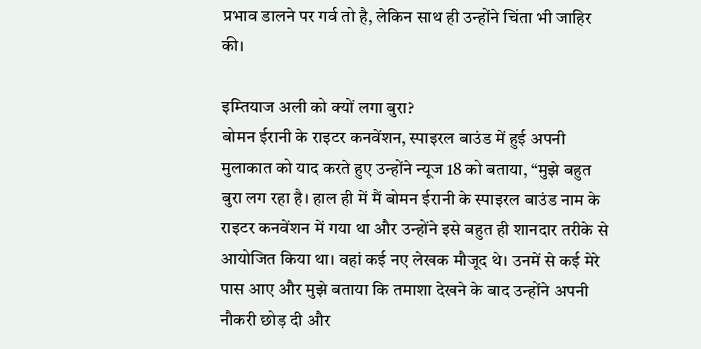प्रभाव डालने पर गर्व तो है, लेकिन साथ ही उन्होंने चिंता भी जाहिर की।

इम्तियाज अली को क्यों लगा बुरा?
बोमन ईरानी के राइटर कनवेंशन, स्पाइरल बाउंड में हुई अपनी मुलाकात को याद करते हुए उन्होंने न्यूज 18 को बताया, “मुझे बहुत बुरा लग रहा है। हाल ही में मैं बोमन ईरानी के स्पाइरल बाउंड नाम के राइटर कनवेंशन में गया था और उन्होंने इसे बहुत ही शानदार तरीके से आयोजित किया था। वहां कई नए लेखक मौजूद थे। उनमें से कई मेरे पास आए और मुझे बताया कि तमाशा देखने के बाद उन्होंने अपनी नौकरी छोड़ दी और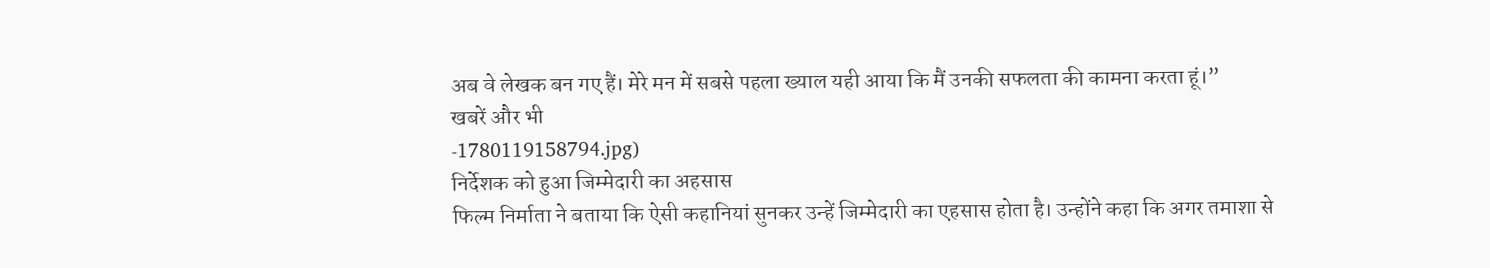अब वे लेखक बन गए हैं। मेरे मन में सबसे पहला ख्याल यही आया कि मैं उनकी सफलता की कामना करता हूं।”
खबरें और भी
-1780119158794.jpg)
निर्देशक को हुआ जिम्मेदारी का अहसास
फिल्म निर्माता ने बताया कि ऐसी कहानियां सुनकर उन्हें जिम्मेदारी का एहसास होता है। उन्होंने कहा कि अगर तमाशा से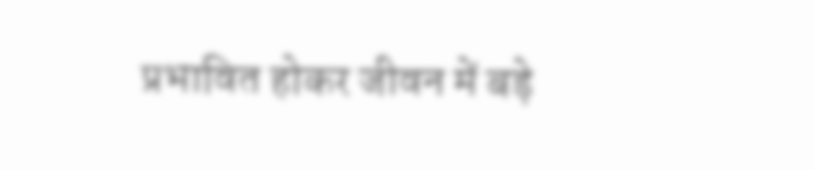प्रभावित होकर जीवन में बड़े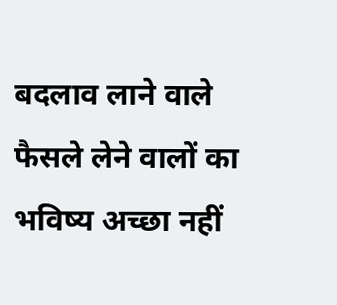बदलाव लाने वाले फैसले लेने वालों का भविष्य अच्छा नहीं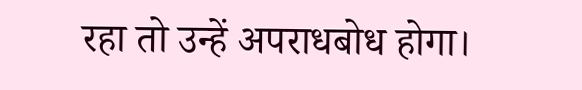रहा तो उन्हें अपराधबोध होगा।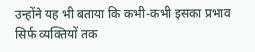उन्होंने यह भी बताया कि कभी-कभी इसका प्रभाव सिर्फ व्यक्तियों तक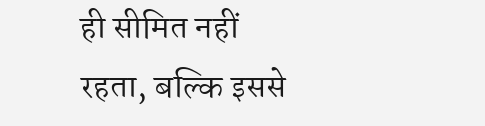ही सीमित नहीं रहता, बल्कि इससे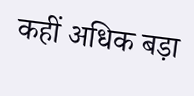कहीं अधिक बड़ा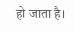हो जाता है।